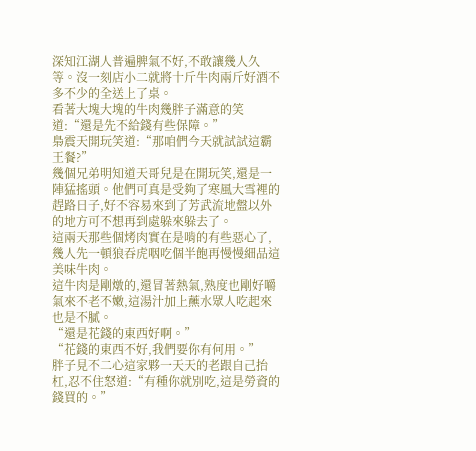深知江湖人普遍脾氣不好,不敢讓幾人久等。沒一刻店小二就將十斤牛肉兩斤好酒不多不少的全送上了桌。
看著大塊大塊的牛肉幾胖子滿意的笑道:“還是先不給錢有些保障。”
梟震天開玩笑道:“那咱們今天就試試這霸王餐?”
幾個兄弟明知道天哥兒是在開玩笑,還是一陣猛搖頭。他們可真是受夠了寒風大雪裡的趕路日子,好不容易來到了芳武流地盤以外的地方可不想再到處躲來躲去了。
這兩天那些個烤肉實在是啃的有些惡心了,幾人先一頓狼吞虎咽吃個半飽再慢慢細品這美味牛肉。
這牛肉是剛燉的,還冒著熱氣,熟度也剛好嚼氣來不老不嫩,這湯汁加上蘸水眾人吃起來也是不膩。
“還是花錢的東西好啊。”
“花錢的東西不好,我們要你有何用。”
胖子見不二心這家夥一天天的老跟自己抬杠,忍不住怒道:“有種你就別吃,這是勞資的錢買的。”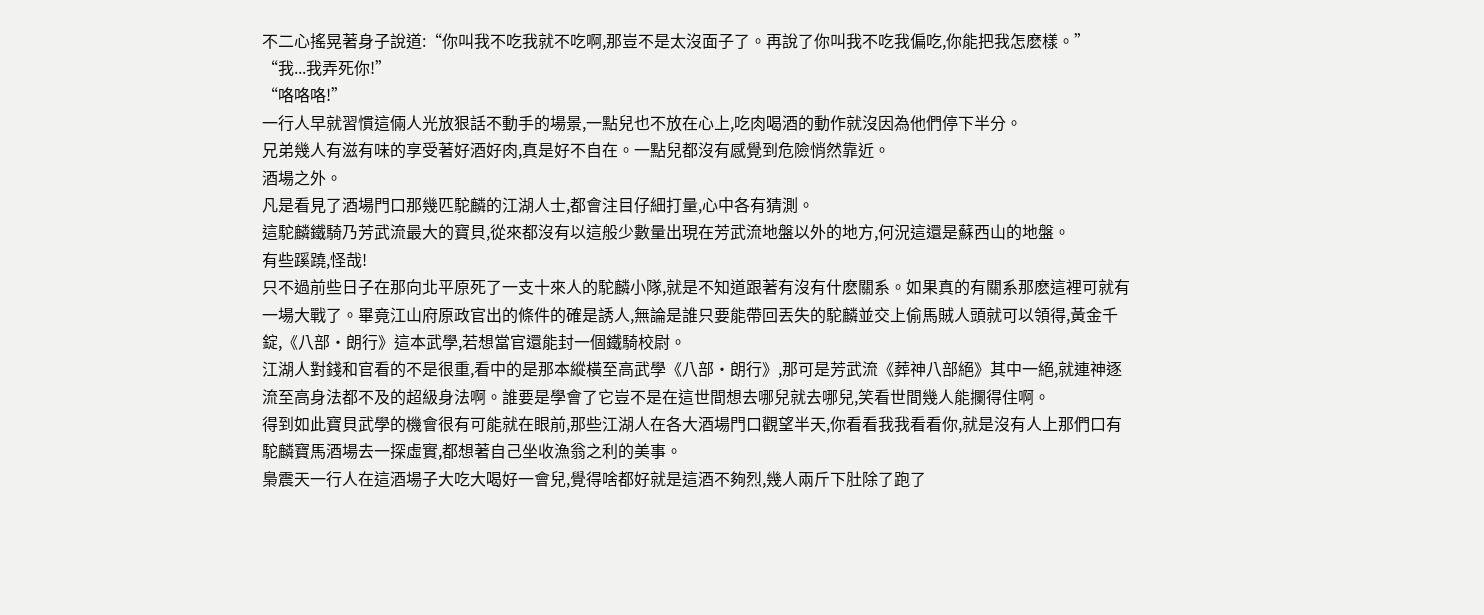不二心搖晃著身子說道:“你叫我不吃我就不吃啊,那豈不是太沒面子了。再說了你叫我不吃我偏吃,你能把我怎麽樣。”
“我...我弄死你!”
“咯咯咯!”
一行人早就習慣這倆人光放狠話不動手的場景,一點兒也不放在心上,吃肉喝酒的動作就沒因為他們停下半分。
兄弟幾人有滋有味的享受著好酒好肉,真是好不自在。一點兒都沒有感覺到危險悄然靠近。
酒場之外。
凡是看見了酒場門口那幾匹駝麟的江湖人士,都會注目仔細打量,心中各有猜測。
這駝麟鐵騎乃芳武流最大的寶貝,從來都沒有以這般少數量出現在芳武流地盤以外的地方,何況這還是蘇西山的地盤。
有些蹊蹺,怪哉!
只不過前些日子在那向北平原死了一支十來人的駝麟小隊,就是不知道跟著有沒有什麽關系。如果真的有關系那麽這裡可就有一場大戰了。畢竟江山府原政官出的條件的確是誘人,無論是誰只要能帶回丟失的駝麟並交上偷馬賊人頭就可以領得,黃金千錠,《八部·朗行》這本武學,若想當官還能封一個鐵騎校尉。
江湖人對錢和官看的不是很重,看中的是那本縱橫至高武學《八部·朗行》,那可是芳武流《葬神八部絕》其中一絕,就連神逐流至高身法都不及的超級身法啊。誰要是學會了它豈不是在這世間想去哪兒就去哪兒,笑看世間幾人能攔得住啊。
得到如此寶貝武學的機會很有可能就在眼前,那些江湖人在各大酒場門口觀望半天,你看看我我看看你,就是沒有人上那們口有駝麟寶馬酒場去一探虛實,都想著自己坐收漁翁之利的美事。
梟震天一行人在這酒場子大吃大喝好一會兒,覺得啥都好就是這酒不夠烈,幾人兩斤下肚除了跑了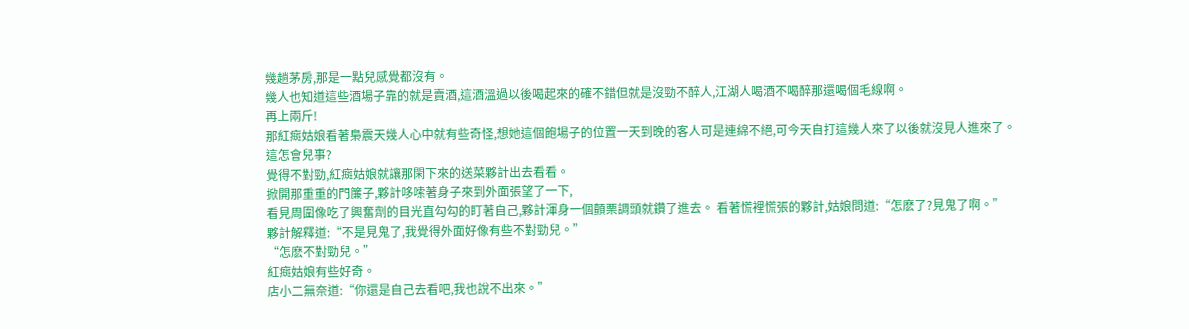幾趟茅房,那是一點兒感覺都沒有。
幾人也知道這些酒場子靠的就是賣酒,這酒溫過以後喝起來的確不錯但就是沒勁不醉人,江湖人喝酒不喝醉那還喝個毛線啊。
再上兩斤!
那紅癍姑娘看著梟震天幾人心中就有些奇怪,想她這個飽場子的位置一天到晚的客人可是連綿不絕,可今天自打這幾人來了以後就沒見人進來了。
這怎會兒事?
覺得不對勁,紅癍姑娘就讓那閑下來的送菜夥計出去看看。
掀開那重重的門簾子,夥計哆嗦著身子來到外面張望了一下,
看見周圍像吃了興奮劑的目光直勾勾的盯著自己,夥計渾身一個顫栗調頭就鑽了進去。 看著慌裡慌張的夥計,姑娘問道:“怎麽了?見鬼了啊。”
夥計解釋道:“不是見鬼了,我覺得外面好像有些不對勁兒。”
“怎麽不對勁兒。”
紅癍姑娘有些好奇。
店小二無奈道:“你還是自己去看吧,我也說不出來。”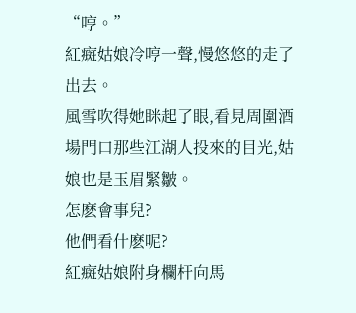“哼。”
紅癍姑娘冷哼一聲,慢悠悠的走了出去。
風雪吹得她眯起了眼,看見周圍酒場門口那些江湖人投來的目光,姑娘也是玉眉緊皺。
怎麽會事兒?
他們看什麽呢?
紅癍姑娘附身欄杆向馬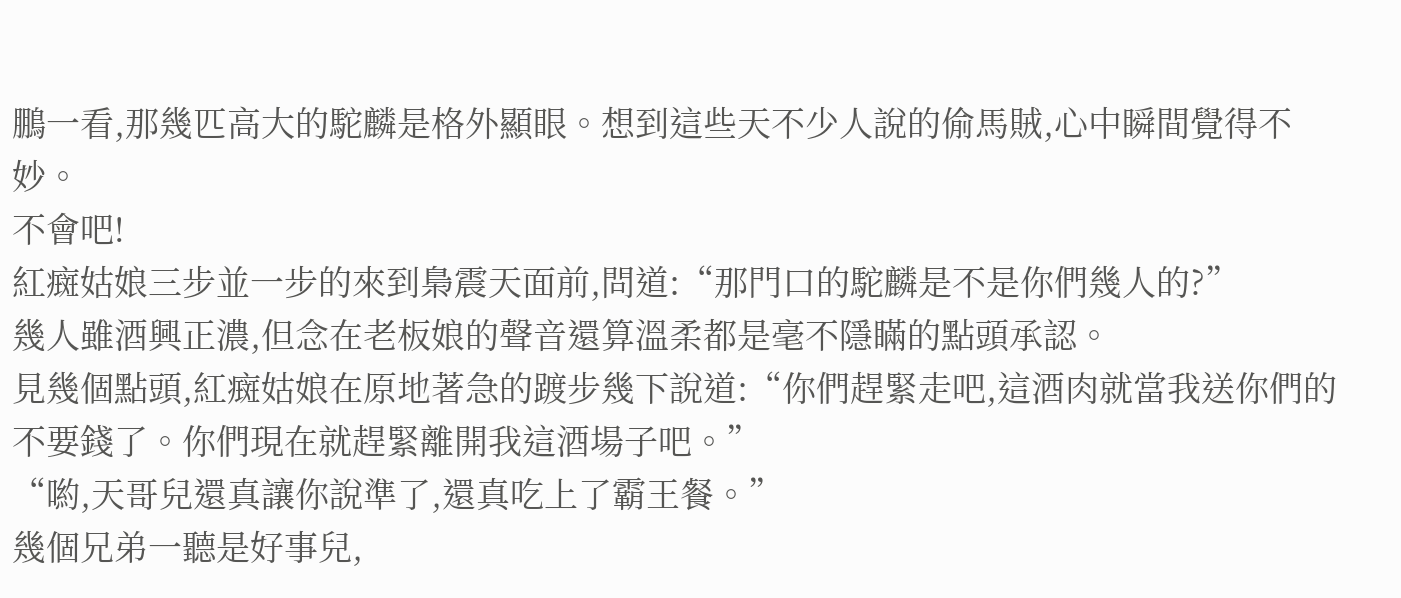鵬一看,那幾匹高大的駝麟是格外顯眼。想到這些天不少人說的偷馬賊,心中瞬間覺得不妙。
不會吧!
紅癍姑娘三步並一步的來到梟震天面前,問道:“那門口的駝麟是不是你們幾人的?”
幾人雖酒興正濃,但念在老板娘的聲音還算溫柔都是毫不隱瞞的點頭承認。
見幾個點頭,紅癍姑娘在原地著急的踱步幾下說道:“你們趕緊走吧,這酒肉就當我送你們的不要錢了。你們現在就趕緊離開我這酒場子吧。”
“喲,天哥兒還真讓你說準了,還真吃上了霸王餐。”
幾個兄弟一聽是好事兒,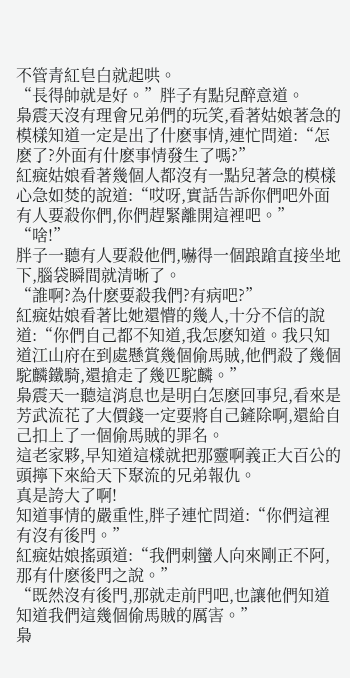不管青紅皂白就起哄。
“長得帥就是好。”胖子有點兒醉意道。
梟震天沒有理會兄弟們的玩笑,看著姑娘著急的模樣知道一定是出了什麽事情,連忙問道:“怎麽了?外面有什麽事情發生了嗎?”
紅癍姑娘看著幾個人都沒有一點兒著急的模樣心急如焚的說道:“哎呀,實話告訴你們吧外面有人要殺你們,你們趕緊離開這裡吧。”
“啥!”
胖子一聽有人要殺他們,嚇得一個踉蹌直接坐地下,腦袋瞬間就清晰了。
“誰啊?為什麽要殺我們?有病吧?”
紅癍姑娘看著比她還懵的幾人,十分不信的說道:“你們自己都不知道,我怎麽知道。我只知道江山府在到處懸賞幾個偷馬賊,他們殺了幾個駝麟鐵騎,還搶走了幾匹駝麟。”
梟震天一聽這消息也是明白怎麽回事兒,看來是芳武流花了大價錢一定要將自己鏟除啊,還給自己扣上了一個偷馬賊的罪名。
這老家夥,早知道這樣就把那靈啊義正大百公的頭擰下來給天下聚流的兄弟報仇。
真是誇大了啊!
知道事情的嚴重性,胖子連忙問道:“你們這裡有沒有後門。”
紅癍姑娘搖頭道:“我們刺蠻人向來剛正不阿,那有什麽後門之說。”
“既然沒有後門,那就走前門吧,也讓他們知道知道我們這幾個偷馬賊的厲害。”
梟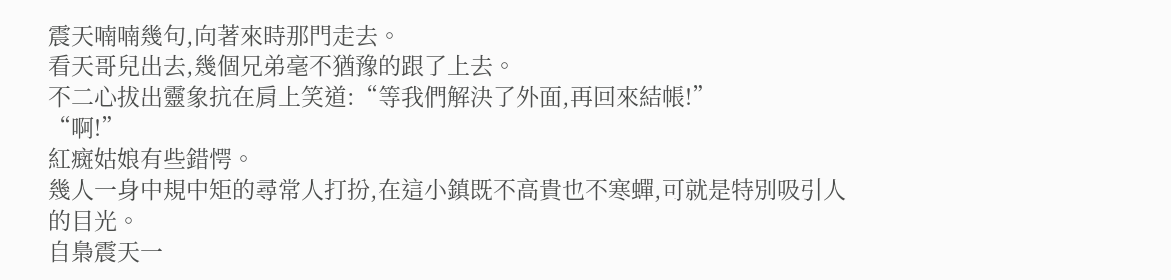震天喃喃幾句,向著來時那門走去。
看天哥兒出去,幾個兄弟毫不猶豫的跟了上去。
不二心拔出靈象抗在肩上笑道:“等我們解決了外面,再回來結帳!”
“啊!”
紅癍姑娘有些錯愕。
幾人一身中規中矩的尋常人打扮,在這小鎮既不高貴也不寒蟬,可就是特別吸引人的目光。
自梟震天一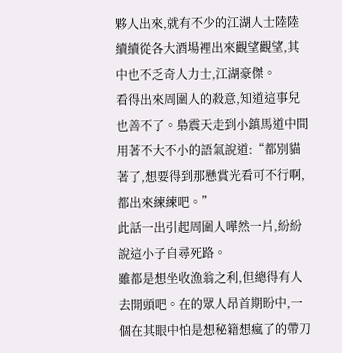夥人出來,就有不少的江湖人士陸陸續續從各大酒場裡出來觀望觀望,其中也不乏奇人力士,江湖豪傑。
看得出來周圍人的殺意,知道這事兒也善不了。梟震天走到小鎮馬道中間用著不大不小的語氣說道:“都別貓著了,想要得到那懸賞光看可不行啊,都出來練練吧。”
此話一出引起周圍人嘩然一片,紛紛說這小子自尋死路。
雖都是想坐收漁翁之利,但總得有人去開頭吧。在的眾人昂首期盼中,一個在其眼中怕是想秘籍想瘋了的帶刀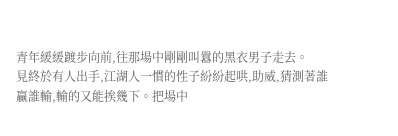青年緩緩踱步向前,往那場中剛剛叫囂的黑衣男子走去。
見終於有人出手,江湖人一慣的性子紛紛起哄,助威,猜測著誰贏誰輸,輸的又能挨幾下。把場中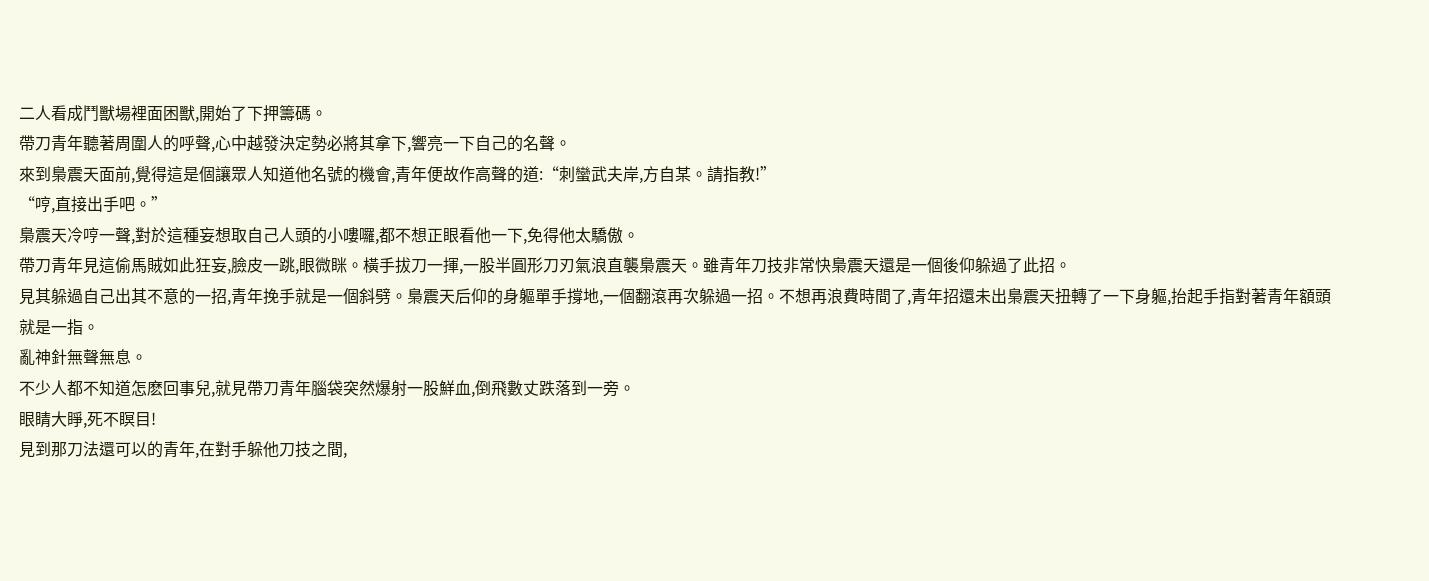二人看成鬥獸場裡面困獸,開始了下押籌碼。
帶刀青年聽著周圍人的呼聲,心中越發決定勢必將其拿下,響亮一下自己的名聲。
來到梟震天面前,覺得這是個讓眾人知道他名號的機會,青年便故作高聲的道:“刺蠻武夫岸,方自某。請指教!”
“哼,直接出手吧。”
梟震天冷哼一聲,對於這種妄想取自己人頭的小嘍囉,都不想正眼看他一下,免得他太驕傲。
帶刀青年見這偷馬賊如此狂妄,臉皮一跳,眼微眯。橫手拔刀一揮,一股半圓形刀刃氣浪直襲梟震天。雖青年刀技非常快梟震天還是一個後仰躲過了此招。
見其躲過自己出其不意的一招,青年挽手就是一個斜劈。梟震天后仰的身軀單手撐地,一個翻滾再次躲過一招。不想再浪費時間了,青年招還未出梟震天扭轉了一下身軀,抬起手指對著青年額頭就是一指。
亂神針無聲無息。
不少人都不知道怎麽回事兒,就見帶刀青年腦袋突然爆射一股鮮血,倒飛數丈跌落到一旁。
眼睛大睜,死不瞑目!
見到那刀法還可以的青年,在對手躲他刀技之間,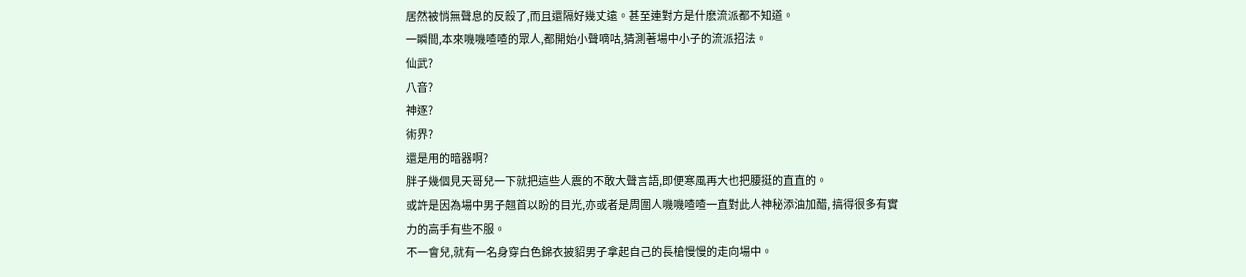居然被悄無聲息的反殺了,而且還隔好幾丈遠。甚至連對方是什麽流派都不知道。
一瞬間,本來嘰嘰喳喳的眾人,都開始小聲嘀咕,猜測著場中小子的流派招法。
仙武?
八音?
神逐?
術界?
還是用的暗器啊?
胖子幾個見天哥兒一下就把這些人震的不敢大聲言語,即便寒風再大也把腰挺的直直的。
或許是因為場中男子翹首以盼的目光,亦或者是周圍人嘰嘰喳喳一直對此人神秘添油加醋, 搞得很多有實力的高手有些不服。
不一會兒,就有一名身穿白色錦衣披貂男子拿起自己的長槍慢慢的走向場中。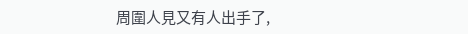周圍人見又有人出手了,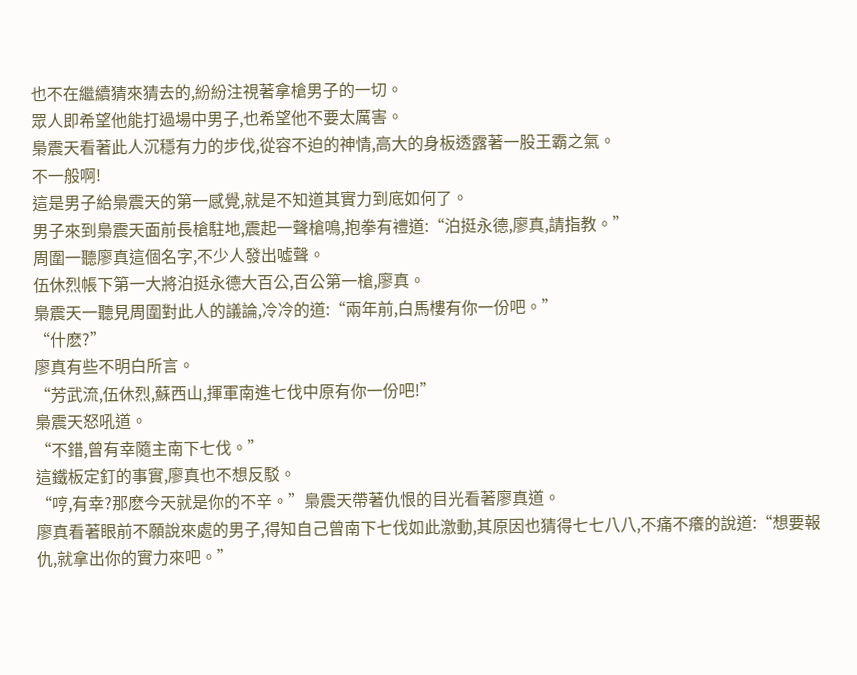也不在繼續猜來猜去的,紛紛注視著拿槍男子的一切。
眾人即希望他能打過場中男子,也希望他不要太厲害。
梟震天看著此人沉穩有力的步伐,從容不迫的神情,高大的身板透露著一股王霸之氣。
不一般啊!
這是男子給梟震天的第一感覺,就是不知道其實力到底如何了。
男子來到梟震天面前長槍駐地,震起一聲槍鳴,抱拳有禮道:“泊挺永德,廖真,請指教。”
周圍一聽廖真這個名字,不少人發出噓聲。
伍休烈帳下第一大將泊挺永德大百公,百公第一槍,廖真。
梟震天一聽見周圍對此人的議論,冷冷的道:“兩年前,白馬樓有你一份吧。”
“什麽?”
廖真有些不明白所言。
“芳武流,伍休烈,蘇西山,揮軍南進七伐中原有你一份吧!”
梟震天怒吼道。
“不錯,曾有幸隨主南下七伐。”
這鐵板定釘的事實,廖真也不想反駁。
“哼,有幸?那麽今天就是你的不辛。”梟震天帶著仇恨的目光看著廖真道。
廖真看著眼前不願說來處的男子,得知自己曾南下七伐如此激動,其原因也猜得七七八八,不痛不癢的說道:“想要報仇,就拿出你的實力來吧。”